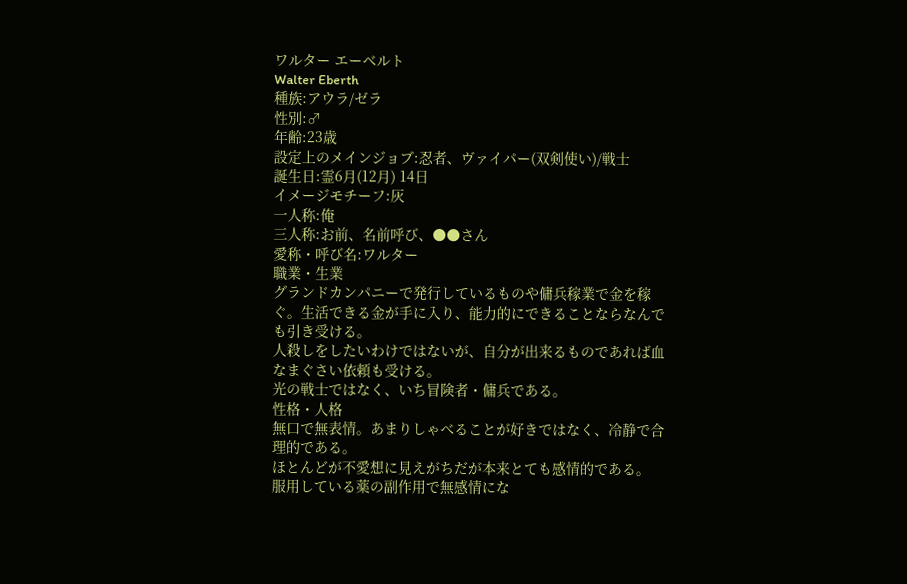ワルター エーベルト
Walter Eberth
種族:アウラ/ゼラ
性別:♂
年齢:23歳
設定上のメインジョブ:忍者、ヴァイパー(双剣使い)/戦士
誕生日:霊6月(12月) 14日
イメージモチーフ:灰
一人称:俺
三人称:お前、名前呼び、●●さん
愛称・呼び名:ワルター
職業・生業
グランドカンパニーで発行しているものや傭兵稼業で金を稼ぐ。生活できる金が手に入り、能力的にできることならなんでも引き受ける。
人殺しをしたいわけではないが、自分が出来るものであれば血なまぐさい依頼も受ける。
光の戦士ではなく、いち冒険者・傭兵である。
性格・人格
無口で無表情。あまりしゃべることが好きではなく、冷静で合理的である。
ほとんどが不愛想に見えがちだが本来とても感情的である。
服用している薬の副作用で無感情にな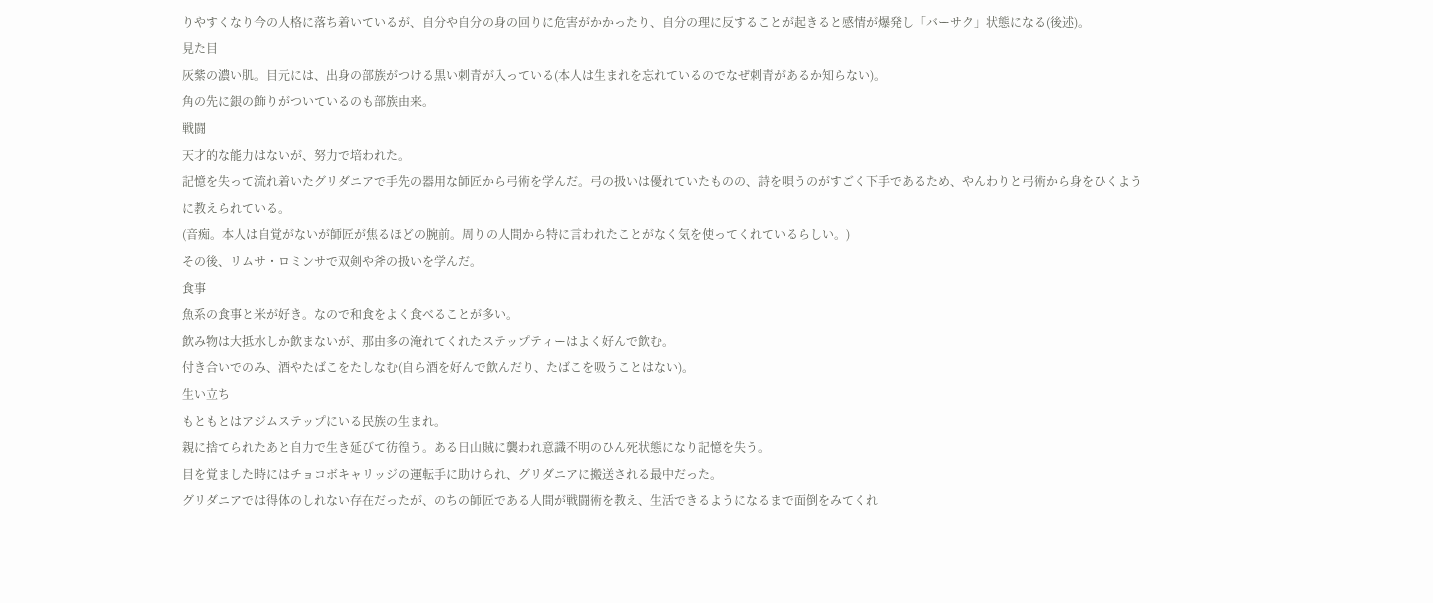りやすくなり今の人格に落ち着いているが、自分や自分の身の回りに危害がかかったり、自分の理に反することが起きると感情が爆発し「バーサク」状態になる(後述)。
見た目
灰紫の濃い肌。目元には、出身の部族がつける黒い刺青が入っている(本人は生まれを忘れているのでなぜ刺青があるか知らない)。
角の先に銀の飾りがついているのも部族由来。
戦闘
天才的な能力はないが、努力で培われた。
記憶を失って流れ着いたグリダニアで手先の器用な師匠から弓術を学んだ。弓の扱いは優れていたものの、詩を唄うのがすごく下手であるため、やんわりと弓術から身をひくように教えられている。
(音痴。本人は自覚がないが師匠が焦るほどの腕前。周りの人間から特に言われたことがなく気を使ってくれているらしい。)
その後、リムサ・ロミンサで双剣や斧の扱いを学んだ。
食事
魚系の食事と米が好き。なので和食をよく食べることが多い。
飲み物は大抵水しか飲まないが、那由多の淹れてくれたステップティーはよく好んで飲む。
付き合いでのみ、酒やたばこをたしなむ(自ら酒を好んで飲んだり、たばこを吸うことはない)。
生い立ち
もともとはアジムステップにいる民族の生まれ。
親に捨てられたあと自力で生き延びて彷徨う。ある日山賊に襲われ意識不明のひん死状態になり記憶を失う。
目を覚ました時にはチョコボキャリッジの運転手に助けられ、グリダニアに搬送される最中だった。
グリダニアでは得体のしれない存在だったが、のちの師匠である人間が戦闘術を教え、生活できるようになるまで面倒をみてくれ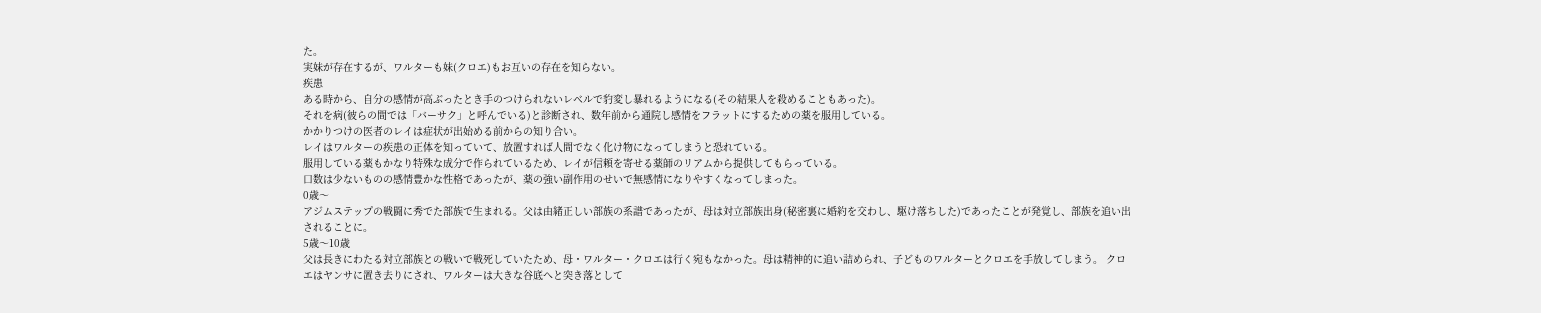た。
実妹が存在するが、ワルターも妹(クロエ)もお互いの存在を知らない。
疾患
ある時から、自分の感情が高ぶったとき手のつけられないレベルで豹変し暴れるようになる(その結果人を殺めることもあった)。
それを病(彼らの間では「バーサク」と呼んでいる)と診断され、数年前から通院し感情をフラットにするための薬を服用している。
かかりつけの医者のレイは症状が出始める前からの知り合い。
レイはワルターの疾患の正体を知っていて、放置すれば人間でなく化け物になってしまうと恐れている。
服用している薬もかなり特殊な成分で作られているため、レイが信頼を寄せる薬師のリアムから提供してもらっている。
口数は少ないものの感情豊かな性格であったが、薬の強い副作用のせいで無感情になりやすくなってしまった。
0歳〜
アジムステップの戦闘に秀でた部族で生まれる。父は由緒正しい部族の系譜であったが、母は対立部族出身(秘密裏に婚約を交わし、駆け落ちした)であったことが発覚し、部族を追い出されることに。
5歳〜10歳
父は長きにわたる対立部族との戦いで戦死していたため、母・ワルター・クロエは行く宛もなかった。母は精神的に追い詰められ、子どものワルターとクロエを手放してしまう。 クロエはヤンサに置き去りにされ、ワルターは大きな谷底へと突き落として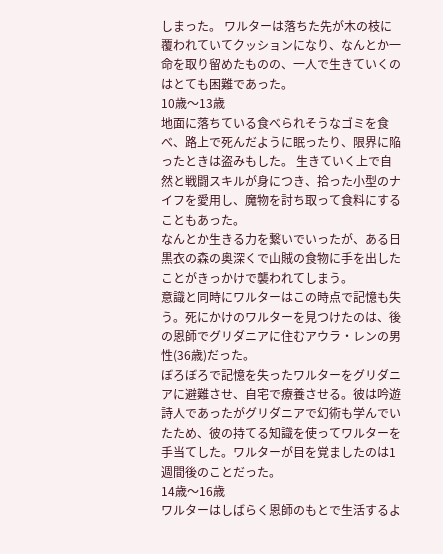しまった。 ワルターは落ちた先が木の枝に覆われていてクッションになり、なんとか一命を取り留めたものの、一人で生きていくのはとても困難であった。
10歳〜13歳
地面に落ちている食べられそうなゴミを食べ、路上で死んだように眠ったり、限界に陥ったときは盗みもした。 生きていく上で自然と戦闘スキルが身につき、拾った小型のナイフを愛用し、魔物を討ち取って食料にすることもあった。
なんとか生きる力を繋いでいったが、ある日黒衣の森の奥深くで山賊の食物に手を出したことがきっかけで襲われてしまう。
意識と同時にワルターはこの時点で記憶も失う。死にかけのワルターを見つけたのは、後の恩師でグリダニアに住むアウラ・レンの男性(36歳)だった。
ぼろぼろで記憶を失ったワルターをグリダニアに避難させ、自宅で療養させる。彼は吟遊詩人であったがグリダニアで幻術も学んでいたため、彼の持てる知識を使ってワルターを手当てした。ワルターが目を覚ましたのは1週間後のことだった。
14歳〜16歳
ワルターはしばらく恩師のもとで生活するよ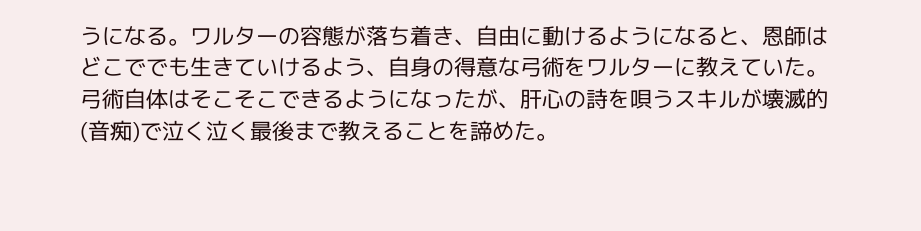うになる。ワルターの容態が落ち着き、自由に動けるようになると、恩師はどこででも生きていけるよう、自身の得意な弓術をワルターに教えていた。弓術自体はそこそこできるようになったが、肝心の詩を唄うスキルが壊滅的(音痴)で泣く泣く最後まで教えることを諦めた。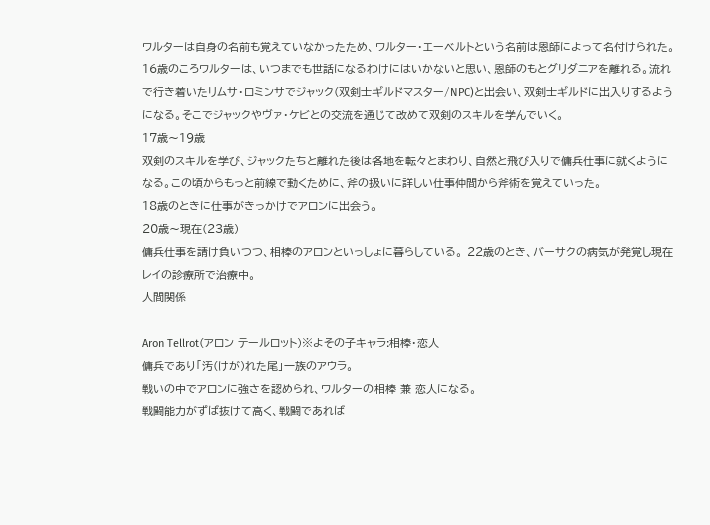ワルターは自身の名前も覚えていなかったため、ワルター・エーベルトという名前は恩師によって名付けられた。
16歳のころワルターは、いつまでも世話になるわけにはいかないと思い、恩師のもとグリダニアを離れる。流れで行き着いたリムサ・ロミンサでジャック(双剣士ギルドマスター/NPC)と出会い、双剣士ギルドに出入りするようになる。そこでジャックやヴァ・ケビとの交流を通じて改めて双剣のスキルを学んでいく。
17歳〜19歳
双剣のスキルを学び、ジャックたちと離れた後は各地を転々とまわり、自然と飛び入りで傭兵仕事に就くようになる。この頃からもっと前線で動くために、斧の扱いに詳しい仕事仲間から斧術を覚えていった。
18歳のときに仕事がきっかけでアロンに出会う。
20歳〜現在(23歳)
傭兵仕事を請け負いつつ、相棒のアロンといっしょに暮らしている。 22歳のとき、バーサクの病気が発覚し現在レイの診療所で治療中。
人間関係

Aron Tellrot(アロン テールロット)※よその子キャラ:相棒・恋人
傭兵であり「汚(けが)れた尾」一族のアウラ。
戦いの中でアロンに強さを認められ、ワルターの相棒 兼 恋人になる。
戦闘能力がずば抜けて高く、戦闘であれば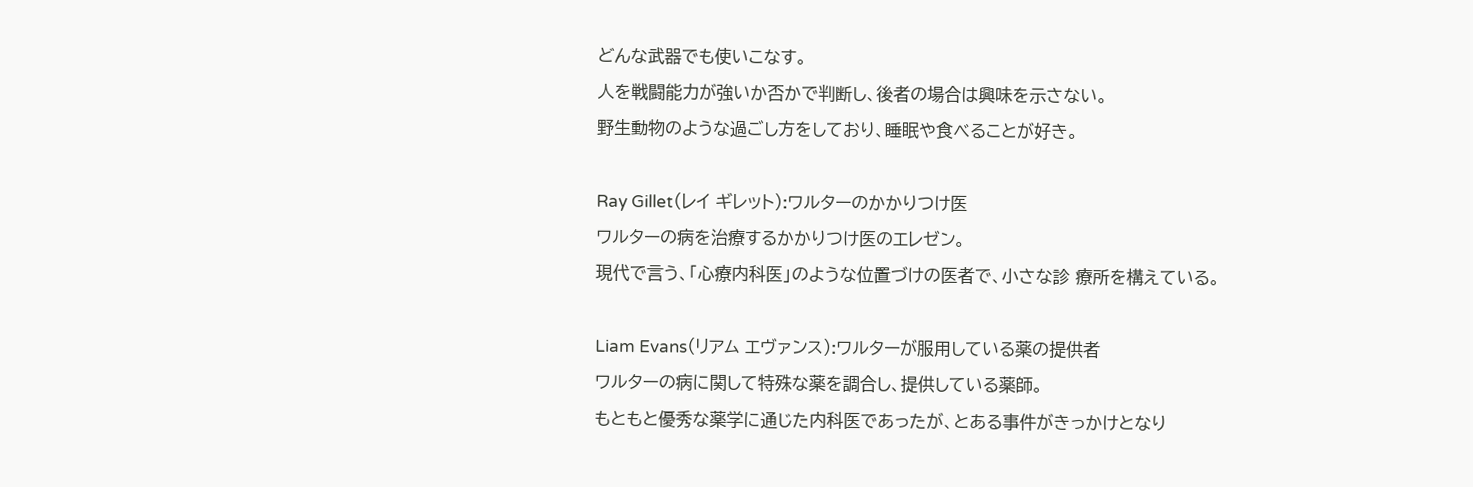どんな武器でも使いこなす。
人を戦闘能力が強いか否かで判断し、後者の場合は興味を示さない。
野生動物のような過ごし方をしており、睡眠や食べることが好き。

Ray Gillet(レイ ギレット):ワルターのかかりつけ医
ワルターの病を治療するかかりつけ医のエレゼン。
現代で言う、「心療内科医」のような位置づけの医者で、小さな診 療所を構えている。

Liam Evans(リアム エヴァンス):ワルターが服用している薬の提供者
ワルターの病に関して特殊な薬を調合し、提供している薬師。
もともと優秀な薬学に通じた内科医であったが、とある事件がきっかけとなり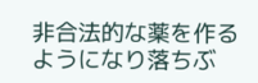非合法的な薬を作るようになり落ちぶ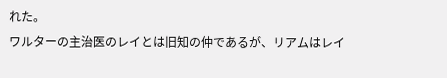れた。
ワルターの主治医のレイとは旧知の仲であるが、リアムはレイ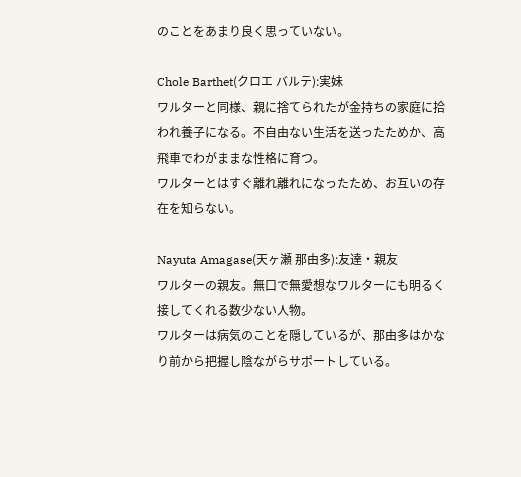のことをあまり良く思っていない。

Chole Barthet(クロエ バルテ):実妹
ワルターと同様、親に捨てられたが金持ちの家庭に拾われ養子になる。不自由ない生活を送ったためか、高飛車でわがままな性格に育つ。
ワルターとはすぐ離れ離れになったため、お互いの存在を知らない。

Nayuta Amagase(天ヶ瀬 那由多):友達・親友
ワルターの親友。無口で無愛想なワルターにも明るく接してくれる数少ない人物。
ワルターは病気のことを隠しているが、那由多はかなり前から把握し陰ながらサポートしている。